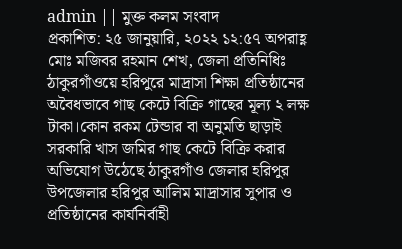admin || মুক্ত কলম সংবাদ
প্রকাশিত: ২৫ জানুয়ারি, ২০২২ ১২:৫৭ অপরাহ্ণ
মোঃ মজিবর রহমান শেখ, জেলা প্রতিনিধিঃ ঠাকুরগাঁওয়ে হরিপুরে মাদ্রাসা শিক্ষা প্রতিষ্ঠানের অবৈধভাবে গাছ কেটে বিক্রি গাছের মূল্য ২ লক্ষ টাকা।কোন রকম টেন্ডার বা অনুমতি ছাড়াই সরকারি খাস জমির গাছ কেটে বিক্রি করার অভিযোগ উঠেছে ঠাকুরগাঁও জেলার হরিপুর উপজেলার হরিপুর আলিম মাদ্রাসার সুপার ও প্রতিষ্ঠানের কার্যনির্বাহী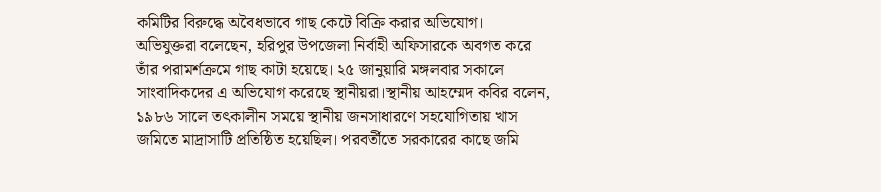কমিটির বিরুদ্ধে অবৈধভাবে গাছ কেটে বিক্রি করার অভিযোগ।
অভিযুক্তরা বলেছেন, হরিপুর উপজেলা নির্বাহী অফিসারকে অবগত করে তাঁর পরামর্শক্রমে গাছ কাটা হয়েছে। ২৫ জানুয়ারি মঙ্গলবার সকালে সাংবাদিকদের এ অভিযোগ করেছে স্থানীয়রা।স্থানীয় আহম্মেদ কবির বলেন, ১৯৮৬ সালে তৎকালীন সময়ে স্থানীয় জনসাধারণে সহযোগিতায় খাস জমিতে মাদ্রাসাটি প্রতিষ্ঠিত হয়েছিল। পরবর্তীতে সরকারের কাছে জমি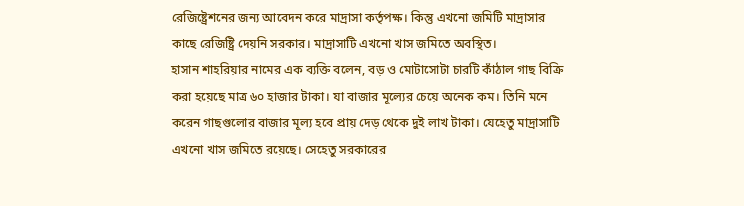রেজিষ্ট্রেশনের জন্য আবেদন করে মাদ্রাসা কর্তৃপক্ষ। কিন্তু এখনো জমিটি মাদ্রাসার কাছে রেজিষ্ট্রি দেয়নি সরকার। মাদ্রাসাটি এখনো খাস জমিতে অবস্থিত।
হাসান শাহরিয়ার নামের এক ব্যক্তি বলেন, বড় ও মোটাসোটা চারটি কাঁঠাল গাছ বিক্রি করা হয়েছে মাত্র ৬০ হাজার টাকা। যা বাজার মূল্যের চেয়ে অনেক কম। তিনি মনে করেন গাছগুলোর বাজার মূল্য হবে প্রায় দেড় থেকে দুই লাখ টাকা। যেহেতু মাদ্রাসাটি এখনো খাস জমিতে রয়েছে। সেহেতু সরকারের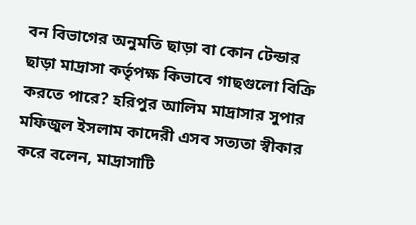বন বিভাগের অনুমতি ছাড়া বা কোন টেন্ডার ছাড়া মাদ্রাসা কর্তৃপক্ষ কিভাবে গাছগুলো বিক্রি করতে পারে? হরিপুর আলিম মাদ্রাসার সুপার মফিজুল ইসলাম কাদেরী এসব সত্যতা স্বীকার করে বলেন, মাদ্রাসাটি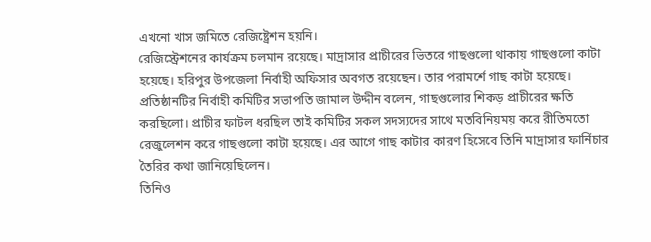এখনো খাস জমিতে রেজিষ্ট্রেশন হয়নি।
রেজিস্ট্রেশনের কার্যক্রম চলমান রয়েছে। মাদ্রাসার প্রাচীরের ভিতরে গাছগুলো থাকায় গাছগুলো কাটা হয়েছে। হরিপুর উপজেলা নির্বাহী অফিসার অবগত রয়েছেন। তার পরামর্শে গাছ কাটা হয়েছে। প্রতিষ্ঠানটির নির্বাহী কমিটির সভাপতি জামাল উদ্দীন বলেন, গাছগুলোর শিকড় প্রাচীরের ক্ষতি করছিলো। প্রাচীর ফাটল ধরছিল তাই কমিটির সকল সদস্যদের সাথে মতবিনিয়ময় করে রীতিমতো রেজুলেশন করে গাছগুলো কাটা হয়েছে। এর আগে গাছ কাটার কারণ হিসেবে তিনি মাদ্রাসার ফার্নিচার তৈরির কথা জানিয়েছিলেন।
তিনিও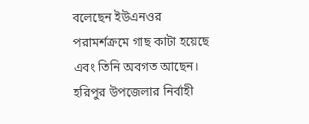বলেছেন ইউএনওর পরামর্শক্রমে গাছ কাটা হয়েছে এবং তিনি অবগত আছেন। হরিপুর উপজেলার নির্বাহী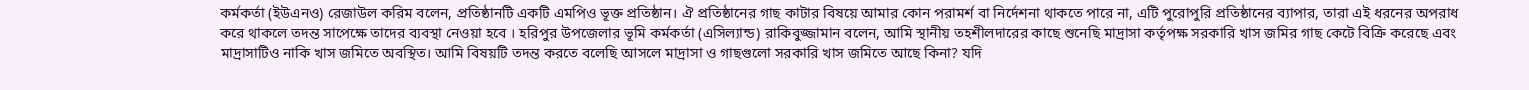কর্মকর্তা (ইউএনও) রেজাউল করিম বলেন, প্রতিষ্ঠানটি একটি এমপিও ভূক্ত প্রতিষ্ঠান। ঐ প্রতিষ্ঠানের গাছ কাটার বিষয়ে আমার কোন পরামর্শ বা নির্দেশনা থাকতে পারে না, এটি পুরোপুরি প্রতিষ্ঠানের ব্যাপার, তারা এই ধরনের অপরাধ করে থাকলে তদন্ত সাপেক্ষে তাদের ব্যবস্থা নেওয়া হবে । হরিপুর উপজেলার ভূমি কর্মকর্তা (এসিল্যান্ড) রাকিবুজ্জামান বলেন, আমি স্থানীয় তহশীলদারের কাছে শুনেছি মাদ্রাসা কর্তৃপক্ষ সরকারি খাস জমির গাছ কেটে বিক্রি করেছে এবং মাদ্রাসাটিও নাকি খাস জমিতে অবস্থিত। আমি বিষয়টি তদন্ত করতে বলেছি আসলে মাদ্রাসা ও গাছগুলো সরকারি খাস জমিতে আছে কিনা? যদি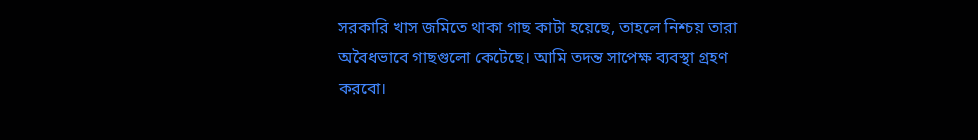সরকারি খাস জমিতে থাকা গাছ কাটা হয়েছে, তাহলে নিশ্চয় তারা অবৈধভাবে গাছগুলো কেটেছে। আমি তদন্ত সাপেক্ষ ব্যবস্থা গ্রহণ করবো।